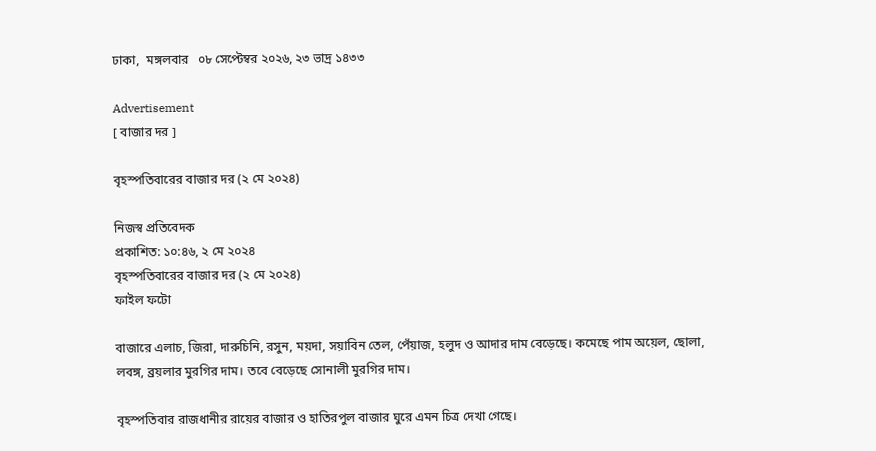ঢাকা,  মঙ্গলবার   ০৮ সেপ্টেম্বর ২০২৬, ২৩ ভাদ্র ১৪৩৩

Advertisement
[ বাজার দর ]

বৃহস্পতিবারের বাজার দর (২ মে ২০২৪)

নিজস্ব প্রতিবেদক
প্রকাশিত: ১০:৪৬, ২ মে ২০২৪
বৃহস্পতিবারের বাজার দর (২ মে ২০২৪)
ফাইল ফটো

বাজারে এলাচ, জিরা, দারুচিনি, রসুন, ময়দা, সয়াবিন তেল, পেঁয়াজ, হলুদ ও আদার দাম বেড়েছে। ক‌মে‌ছে পাম অয়েল, ছোলা, লবঙ্গ, ব্রয়লার মুরগির দাম। তবে বেড়েছে সোনালী মুরগির দাম।

বৃহস্প‌তিবার রাজধানীর রা‌য়ের বাজার ও হা‌তিরপুল বাজার ঘু‌রে এমন চিত্র দেখা গেছে।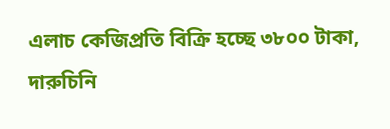এলাচ কে‌জিপ্রতি বি‌ক্রি হ‌চ্ছে ৩৮০০ টাকা, দারু‌চিনি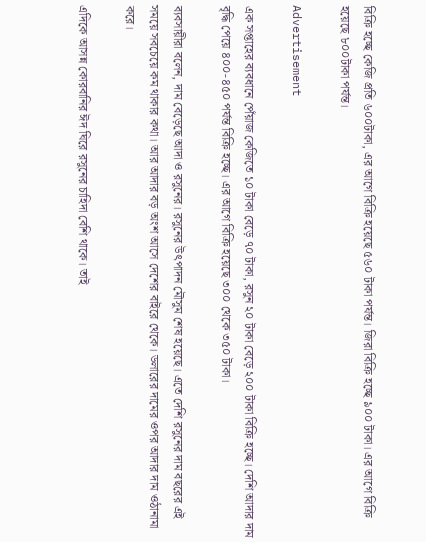বি‌ক্রি হ‌চ্ছে কে‌জি প্রতি ৬০০টাকা, এর আগে বি‌ক্রি হ‌য়ে‌ছে ৫৬০ টাকা পর্যন্ত। জিরা বি‌ক্রি হচ্ছে ৯০০ টাকা। এর আগে বি‌ক্রি হ‌য়ে‌ছে ৮০০টাকা পর্যন্ত।

Advertisement

এক সপ্তাহের ব্যবধানে পেঁয়াজ কে‌জি‌তে ১০ টাকা বে‌ড়ে ৭০ টাকা, রসু‌ন ২০ টাকা বে‌ড়ে ২০০ টাকা বি‌ক্রি হ‌চ্ছে। দেশি আদার দাম বৃ‌দ্ধি পে‌য়ে ৪০০-৪৫০ পর্যন্ত বি‌ক্রি হ‌চ্ছে। এর আগে বি‌ক্রি হ‌য়ে‌ছে ৩০০ থেকে ৩৫০ টাকা।

ব্যবসায়ীরা বলেন, দাম বেড়েছে আদা ও রসুনের। রসুনের উৎপাদন মৌসুম শেষ হয়েছে। এতে দেশি রসুনের দাম বছরের এই সময়ে সবচেয়ে কম থাকার কথা। আর আদার বড় অংশ আসে দেশের বাইরে থেকে। ডলারের দামের ওপর আদার দাম ওঠানামা করে।

এদিকে আসন্ন কোরবানির ঈদ ঘিরে রসুনের চাহিদা বেশি থাকে। তাই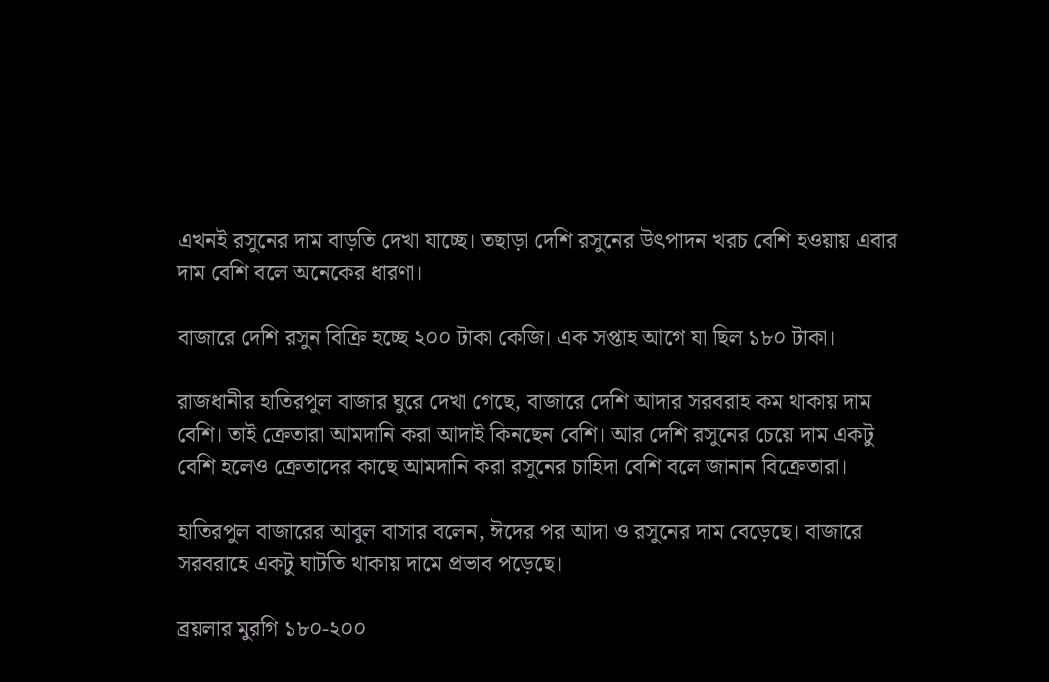এখনই রসুনের দাম বাড়তি দেখা যাচ্ছে। তছাড়া দেশি রসুনের উৎপাদন খরচ বেশি হওয়ায় এবার দাম বেশি বলে অনেকের ধারণা।

বাজারে দেশি রসুন বিক্রি হচ্ছে ২০০ টাকা কেজি। এক সপ্তাহ আগে যা ছিল ১৮০ টাকা।

রাজধানীর হা‌তিরপুল বাজার ঘুরে দেখা গেছে, বাজারে দেশি আদার সরবরাহ কম থাকায় দাম‌ বে‌শি। তাই ক্রেতারা আমদানি করা আদাই কিনছেন বেশি। আর দেশি রসুনের চেয়ে দাম একটু বেশি হলেও ক্রেতাদের কাছে আমদানি করা রসুনের চাহিদা বেশি বলে জানান বিক্রেতারা।

হা‌তিরপুল বাজারের আবুল বাসার বলেন, ঈদের পর আদা ও রসুনের দাম বেড়েছে। বাজারে সরবরাহে একটু ঘাটতি থাকায় দামে প্রভাব পড়েছে।

ব্রয়লার মুরগি ১৮০-২০০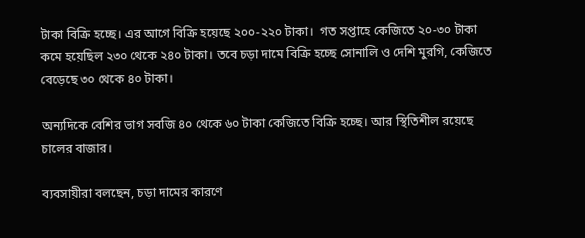টাকা বি‌ক্রি হ‌চ্ছে। এর আগে বি‌ক্রি হ‌য়ে‌ছে ২০০-২২০ টাকা।  গত সপ্তাহে কেজিতে ২০-৩০ টাকা কমে হয়েছিল ২৩০ থেকে ২৪০ টাকা। তবে চড়া দামে বিক্রি হচ্ছে সোনালি ও দেশি মুরগি, কেজিতে বেড়েছে ৩০ থেকে ৪০ টাকা।

অন্যদিকে বেশির ভাগ সবজি ৪০ থেকে ৬০ টাকা কেজিতে বিক্রি হচ্ছে। আর স্থিতিশীল রয়েছে চালের বাজার।

ব্যবসায়ীরা বলছেন, চড়া দামের কারণে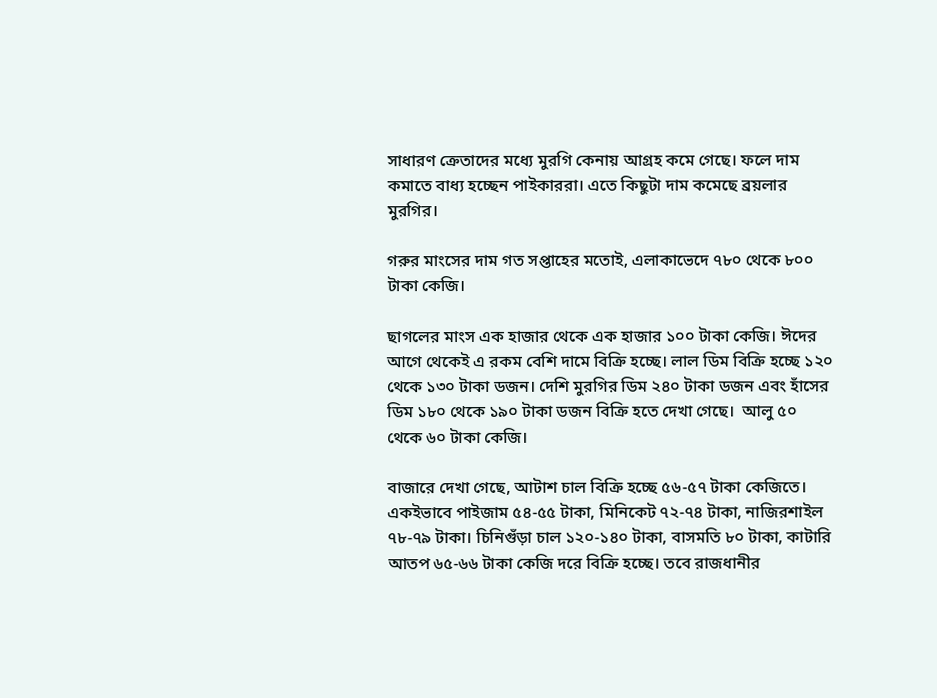সাধারণ ক্রেতাদের মধ্যে মুরগি কেনায় আগ্রহ কমে গেছে। ফলে দাম কমাতে বাধ্য হচ্ছেন পাইকাররা। এতে কিছুটা দাম কমেছে ব্রয়লার মুরগির।

গরুর মাংসের দাম গত সপ্তাহের মতোই, এলাকাভেদে ৭৮০ থেকে ৮০০ টাকা কেজি।

ছাগলের মাংস এক হাজার থেকে এক হাজার ১০০ টাকা কেজি। ঈদের আগে থেকেই এ রকম বেশি দামে বিক্রি হচ্ছে। লাল ডিম বিক্রি হচ্ছে ১২০ থেকে ১৩০ টাকা ডজন। দেশি মুরগির ডিম ২৪০ টাকা ডজন এবং হাঁসের ডিম ১৮০ থেকে ১৯০ টাকা ডজন বিক্রি হতে দেখা গেছে।  আলু ৫০ থেকে ৬০ টাকা কেজি।

বাজারে দেখা গেছে, আটাশ চাল বিক্রি হচ্ছে ৫৬-৫৭ টাকা কেজিতে। একইভাবে পাইজাম ৫৪-৫৫ টাকা, মিনিকেট ৭২-৭৪ টাকা, নাজিরশাইল ৭৮-৭৯ টাকা। চিনিগুঁড়া চাল ১২০-১৪০ টাকা, বাসমতি ৮০ টাকা, কাটারি আতপ ৬৫-৬৬ টাকা কেজি দরে বিক্রি হচ্ছে। তবে রাজধানীর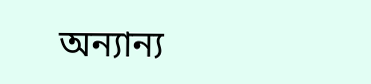অন্যান্য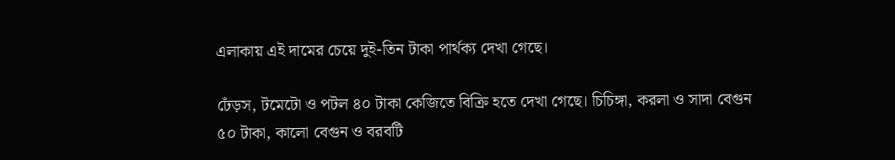এলাকায় এই দামের চেয়ে দুই-তিন টাকা পার্থক্য দেখা গেছে।

ঢেঁড়স, টমেটো ও পটল ৪০ টাকা কেজিতে বিক্রি হতে দেখা গেছে। চিচিঙ্গা, করলা ও সাদা বেগুন ৫০ টাকা, কালো বেগুন ও বরবটি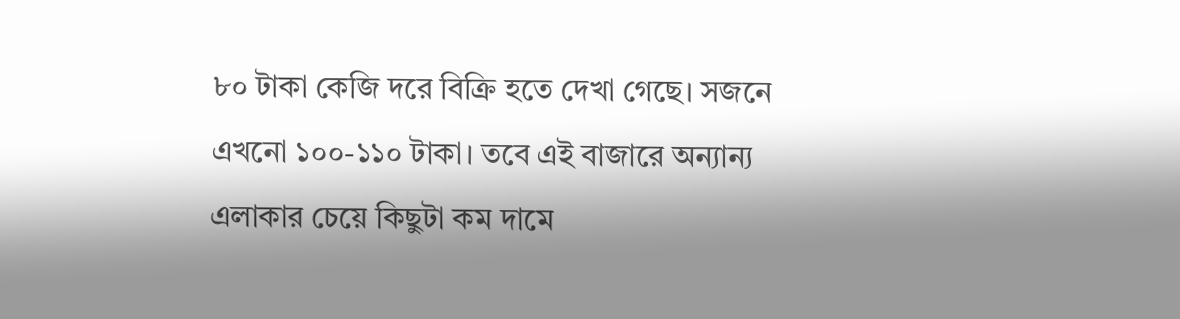৮০ টাকা কেজি দরে বিক্রি হতে দেখা গেছে। সজনে এখনো ১০০-১১০ টাকা। তবে এই বাজারে অন্যান্য এলাকার চেয়ে কিছুটা কম দামে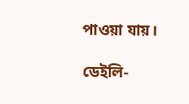পাওয়া যায়।

ডেইলি-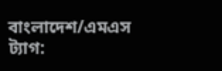বাংলাদেশ/এমএস
ট্যাগ: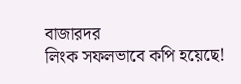বাজারদর
লিংক সফলভাবে কপি হয়েছে!